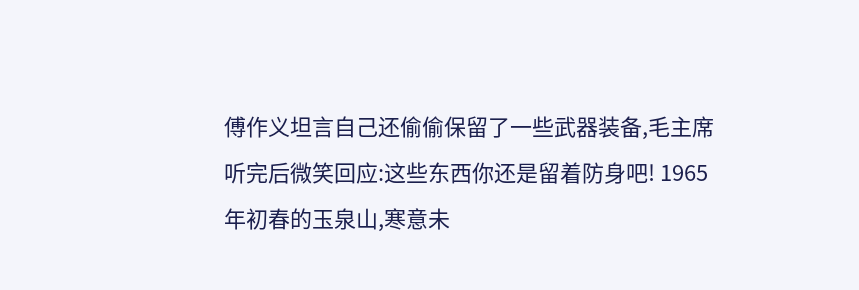傅作义坦言自己还偷偷保留了一些武器装备,毛主席听完后微笑回应:这些东西你还是留着防身吧! 1965年初春的玉泉山,寒意未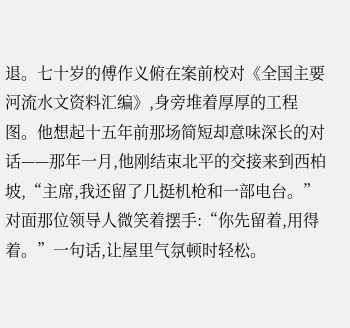退。七十岁的傅作义俯在案前校对《全国主要河流水文资料汇编》,身旁堆着厚厚的工程图。他想起十五年前那场简短却意味深长的对话——那年一月,他刚结束北平的交接来到西柏坡,“主席,我还留了几挺机枪和一部电台。”对面那位领导人微笑着摆手:“你先留着,用得着。”一句话,让屋里气氛顿时轻松。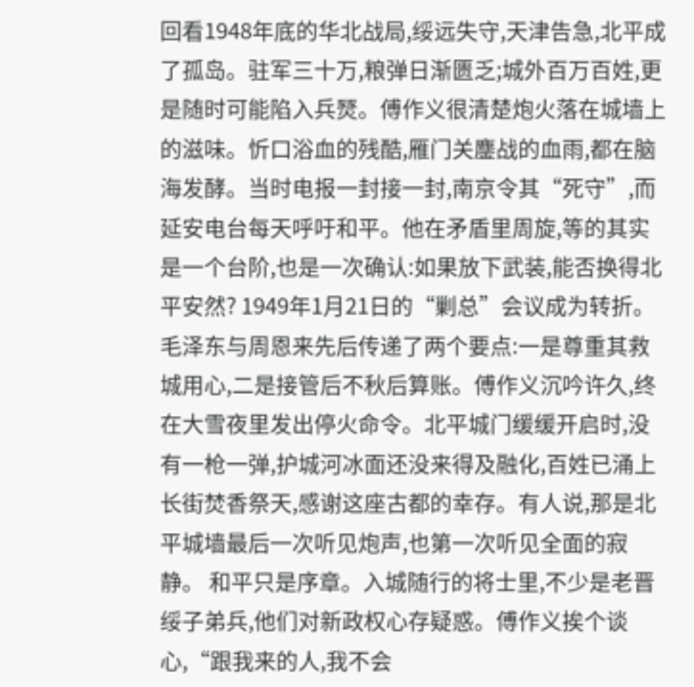回看1948年底的华北战局,绥远失守,天津告急,北平成了孤岛。驻军三十万,粮弹日渐匮乏;城外百万百姓,更是随时可能陷入兵燹。傅作义很清楚炮火落在城墙上的滋味。忻口浴血的残酷,雁门关鏖战的血雨,都在脑海发酵。当时电报一封接一封,南京令其“死守”,而延安电台每天呼吁和平。他在矛盾里周旋,等的其实是一个台阶,也是一次确认:如果放下武装,能否换得北平安然? 1949年1月21日的“剿总”会议成为转折。毛泽东与周恩来先后传递了两个要点:一是尊重其救城用心,二是接管后不秋后算账。傅作义沉吟许久,终在大雪夜里发出停火命令。北平城门缓缓开启时,没有一枪一弹,护城河冰面还没来得及融化,百姓已涌上长街焚香祭天,感谢这座古都的幸存。有人说,那是北平城墙最后一次听见炮声,也第一次听见全面的寂静。 和平只是序章。入城随行的将士里,不少是老晋绥子弟兵,他们对新政权心存疑惑。傅作义挨个谈心,“跟我来的人,我不会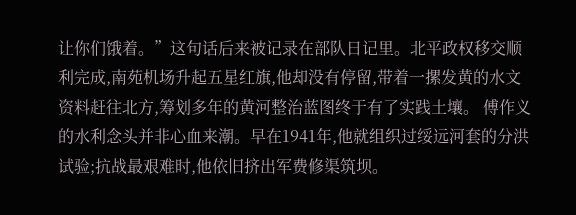让你们饿着。”这句话后来被记录在部队日记里。北平政权移交顺利完成,南苑机场升起五星红旗,他却没有停留,带着一摞发黄的水文资料赶往北方,筹划多年的黄河整治蓝图终于有了实践土壤。 傅作义的水利念头并非心血来潮。早在1941年,他就组织过绥远河套的分洪试验;抗战最艰难时,他依旧挤出军费修渠筑坝。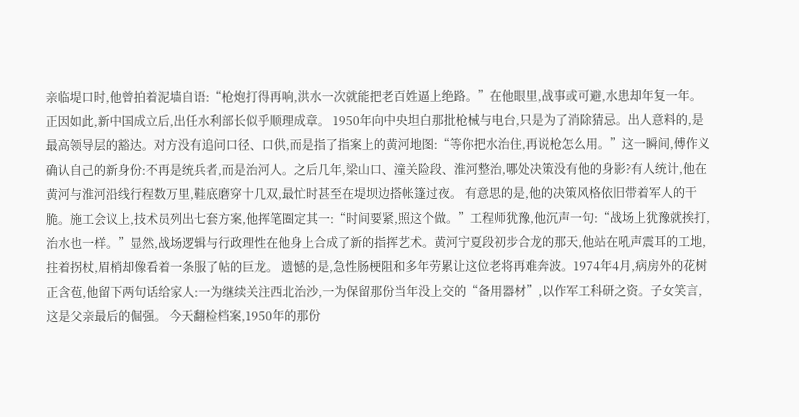亲临堤口时,他曾拍着泥墙自语:“枪炮打得再响,洪水一次就能把老百姓逼上绝路。”在他眼里,战事或可避,水患却年复一年。正因如此,新中国成立后,出任水利部长似乎顺理成章。 1950年向中央坦白那批枪械与电台,只是为了消除猜忌。出人意料的,是最高领导层的豁达。对方没有追问口径、口供,而是指了指案上的黄河地图:“等你把水治住,再说枪怎么用。”这一瞬间,傅作义确认自己的新身份:不再是统兵者,而是治河人。之后几年,梁山口、潼关险段、淮河整治,哪处决策没有他的身影?有人统计,他在黄河与淮河沿线行程数万里,鞋底磨穿十几双,最忙时甚至在堤坝边搭帐篷过夜。 有意思的是,他的决策风格依旧带着军人的干脆。施工会议上,技术员列出七套方案,他挥笔圈定其一:“时间要紧,照这个做。”工程师犹豫,他沉声一句:“战场上犹豫就挨打,治水也一样。”显然,战场逻辑与行政理性在他身上合成了新的指挥艺术。黄河宁夏段初步合龙的那天,他站在吼声震耳的工地,拄着拐杖,眉梢却像看着一条服了帖的巨龙。 遗憾的是,急性肠梗阻和多年劳累让这位老将再难奔波。1974年4月,病房外的花树正含苞,他留下两句话给家人:一为继续关注西北治沙,一为保留那份当年没上交的“备用器材”,以作军工科研之资。子女笑言,这是父亲最后的倔强。 今天翻检档案,1950年的那份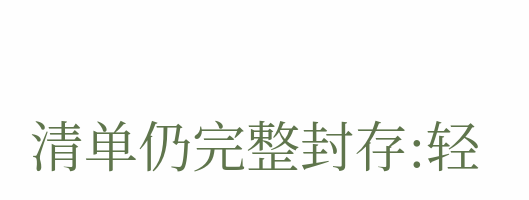清单仍完整封存:轻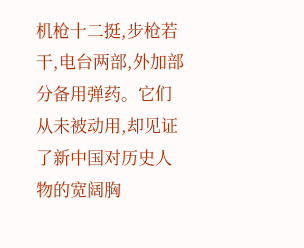机枪十二挺,步枪若干,电台两部,外加部分备用弹药。它们从未被动用,却见证了新中国对历史人物的宽阔胸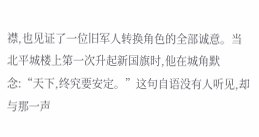襟,也见证了一位旧军人转换角色的全部诚意。当北平城楼上第一次升起新国旗时,他在城角默念:“天下,终究要安定。”这句自语没有人听见,却与那一声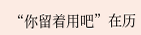“你留着用吧”在历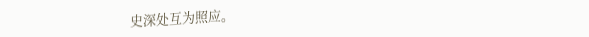史深处互为照应。